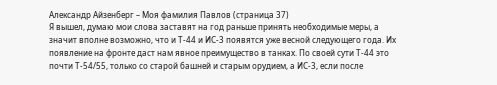Александр Айзенберг – Моя фамилия Павлов (страница 37)
Я вышел, думаю мои слова заставят на год раньше принять необходимые меры, а значит вполне возможно, что и Т-44 и ИС-3 появятся уже весной следующего года. Их появление на фронте даст нам явное преимущество в танках. По своей сути Т-44 это почти Т-54/55, только со старой башней и старым орудием, а ИС-3, если после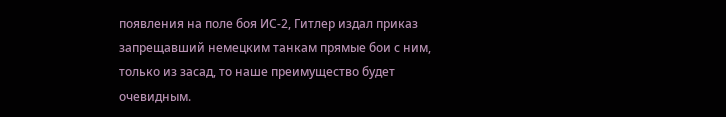появления на поле боя ИС-2, Гитлер издал приказ запрещавший немецким танкам прямые бои с ним, только из засад, то наше преимущество будет очевидным.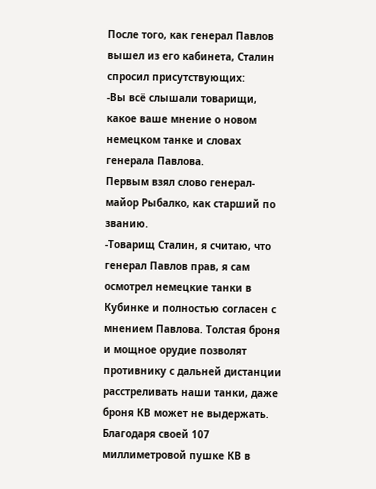После того, как генерал Павлов вышел из его кабинета, Сталин спросил присутствующих:
-Вы всё слышали товарищи, какое ваше мнение о новом немецком танке и словах генерала Павлова.
Первым взял слово генерал-майор Рыбалко, как старший по званию.
-Товарищ Сталин, я считаю, что генерал Павлов прав, я сам осмотрел немецкие танки в Кубинке и полностью согласен с мнением Павлова. Толстая броня и мощное орудие позволят противнику с дальней дистанции расстреливать наши танки, даже броня КВ может не выдержать. Благодаря своей 107 миллиметровой пушке КВ в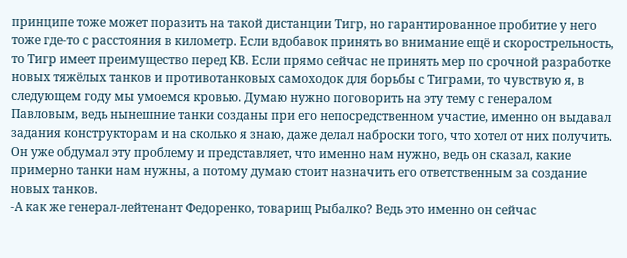принципе тоже может поразить на такой дистанции Тигр, но гарантированное пробитие у него тоже где-то с расстояния в километр. Если вдобавок принять во внимание ещё и скорострельность, то Тигр имеет преимущество перед КВ. Если прямо сейчас не принять мер по срочной разработке новых тяжёлых танков и противотанковых самоходок для борьбы с Тиграми, то чувствую я, в следующем году мы умоемся кровью. Думаю нужно поговорить на эту тему с генералом Павловым, ведь нынешние танки созданы при его непосредственном участие, именно он выдавал задания конструкторам и на сколько я знаю, даже делал наброски того, что хотел от них получить. Он уже обдумал эту проблему и представляет, что именно нам нужно, ведь он сказал, какие примерно танки нам нужны, а потому думаю стоит назначить его ответственным за создание новых танков.
-А как же генерал-лейтенант Федоренко, товарищ Рыбалко? Ведь это именно он сейчас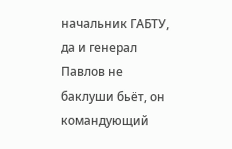начальник ГАБТУ, да и генерал Павлов не баклуши бьёт, он командующий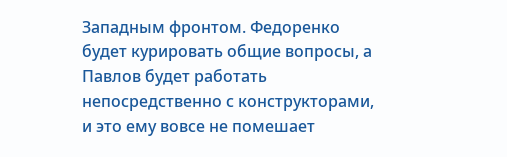Западным фронтом. Федоренко будет курировать общие вопросы, а Павлов будет работать непосредственно с конструкторами, и это ему вовсе не помешает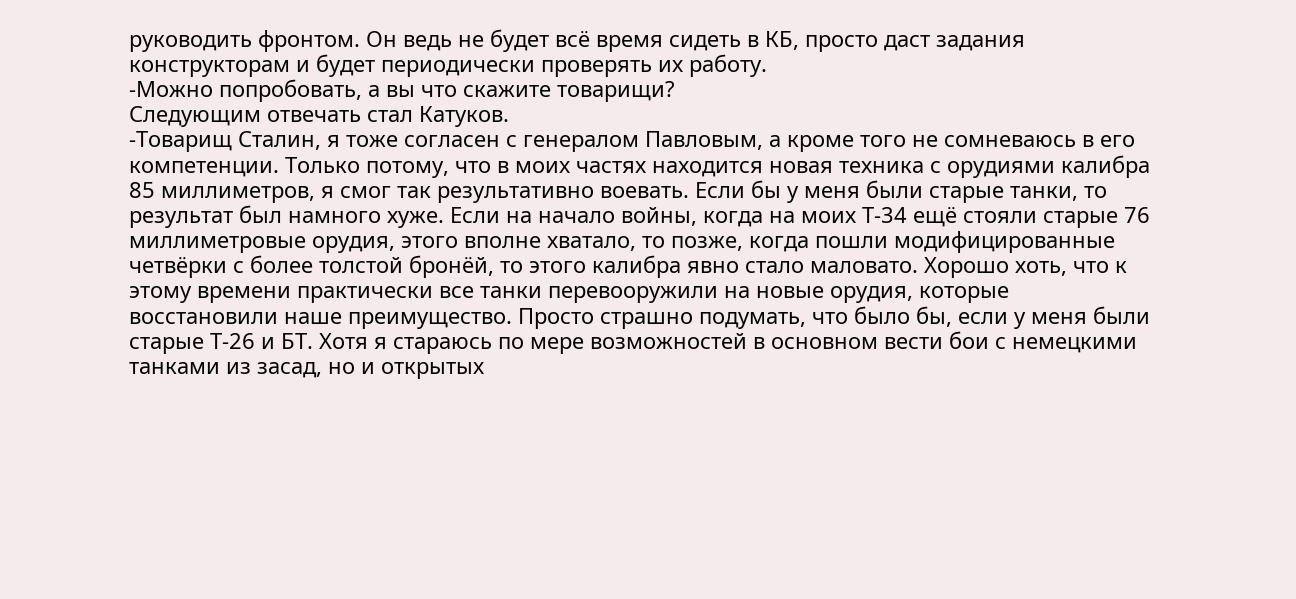руководить фронтом. Он ведь не будет всё время сидеть в КБ, просто даст задания конструкторам и будет периодически проверять их работу.
-Можно попробовать, а вы что скажите товарищи?
Следующим отвечать стал Катуков.
-Товарищ Сталин, я тоже согласен с генералом Павловым, а кроме того не сомневаюсь в его компетенции. Только потому, что в моих частях находится новая техника с орудиями калибра 85 миллиметров, я смог так результативно воевать. Если бы у меня были старые танки, то результат был намного хуже. Если на начало войны, когда на моих Т-34 ещё стояли старые 76 миллиметровые орудия, этого вполне хватало, то позже, когда пошли модифицированные четвёрки с более толстой бронёй, то этого калибра явно стало маловато. Хорошо хоть, что к этому времени практически все танки перевооружили на новые орудия, которые восстановили наше преимущество. Просто страшно подумать, что было бы, если у меня были старые Т-26 и БТ. Хотя я стараюсь по мере возможностей в основном вести бои с немецкими танками из засад, но и открытых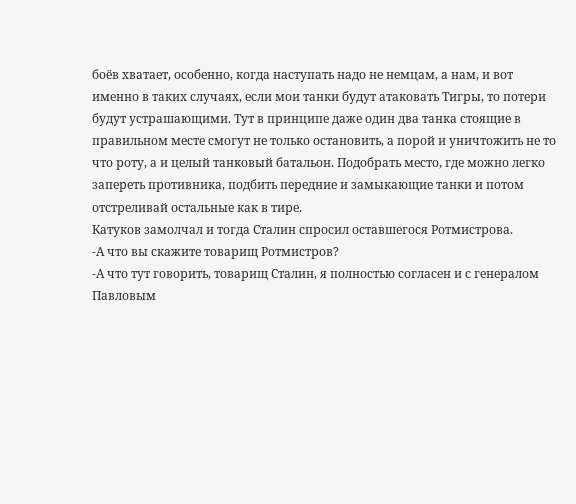боёв хватает, особенно, когда наступать надо не немцам, а нам, и вот именно в таких случаях, если мои танки будут атаковать Тигры, то потери будут устрашающими. Тут в принципе даже один два танка стоящие в правильном месте смогут не только остановить, а порой и уничтожить не то что роту, а и целый танковый батальон. Подобрать место, где можно легко запереть противника, подбить передние и замыкающие танки и потом отстреливай остальные как в тире.
Катуков замолчал и тогда Сталин спросил оставшегося Ротмистрова.
-А что вы скажите товарищ Ротмистров?
-А что тут говорить, товарищ Сталин, я полностью согласен и с генералом Павловым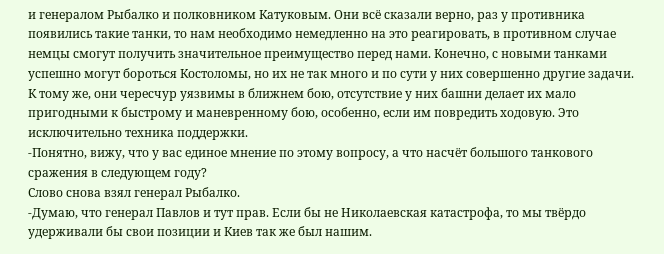и генералом Рыбалко и полковником Катуковым. Они всё сказали верно, раз у противника появились такие танки, то нам необходимо немедленно на это реагировать, в противном случае немцы смогут получить значительное преимущество перед нами. Конечно, с новыми танками успешно могут бороться Костоломы, но их не так много и по сути у них совершенно другие задачи. К тому же, они чересчур уязвимы в ближнем бою, отсутствие у них башни делает их мало пригодными к быстрому и маневренному бою, особенно, если им повредить ходовую. Это исключительно техника поддержки.
-Понятно, вижу, что у вас единое мнение по этому вопросу, а что насчёт большого танкового сражения в следующем году?
Слово снова взял генерал Рыбалко.
-Думаю, что генерал Павлов и тут прав. Если бы не Николаевская катастрофа, то мы твёрдо удерживали бы свои позиции и Киев так же был нашим.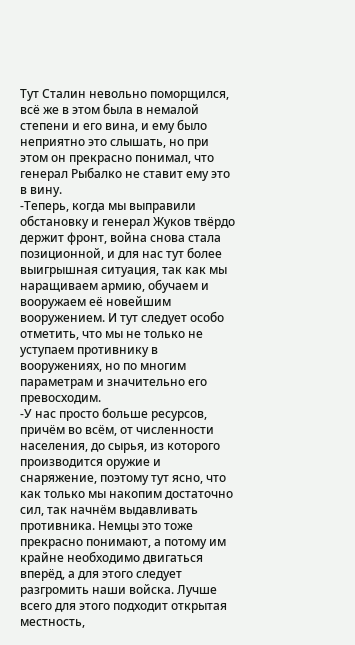Тут Сталин невольно поморщился, всё же в этом была в немалой степени и его вина, и ему было неприятно это слышать, но при этом он прекрасно понимал, что генерал Рыбалко не ставит ему это в вину.
-Теперь, когда мы выправили обстановку и генерал Жуков твёрдо держит фронт, война снова стала позиционной, и для нас тут более выигрышная ситуация, так как мы наращиваем армию, обучаем и вооружаем её новейшим вооружением. И тут следует особо отметить, что мы не только не уступаем противнику в вооружениях, но по многим параметрам и значительно его превосходим.
-У нас просто больше ресурсов, причём во всём, от численности населения, до сырья, из которого производится оружие и снаряжение, поэтому тут ясно, что как только мы накопим достаточно сил, так начнём выдавливать противника. Немцы это тоже прекрасно понимают, а потому им крайне необходимо двигаться вперёд, а для этого следует разгромить наши войска. Лучше всего для этого подходит открытая местность,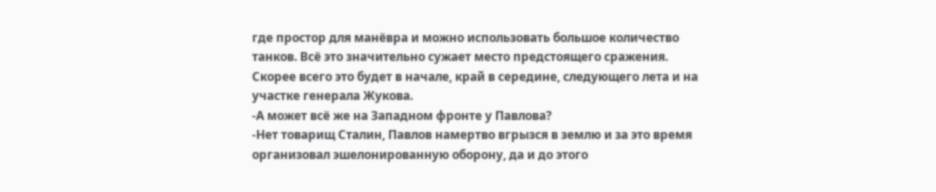где простор для манёвра и можно использовать большое количество танков. Всё это значительно сужает место предстоящего сражения. Скорее всего это будет в начале, край в середине, следующего лета и на участке генерала Жукова.
-А может всё же на Западном фронте у Павлова?
-Нет товарищ Сталин, Павлов намертво вгрызся в землю и за это время организовал эшелонированную оборону, да и до этого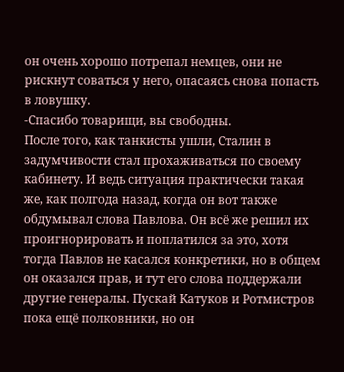он очень хорошо потрепал немцев, они не рискнут соваться у него, опасаясь снова попасть в ловушку.
-Спасибо товарищи, вы свободны.
После того, как танкисты ушли, Сталин в задумчивости стал прохаживаться по своему кабинету. И ведь ситуация практически такая же, как полгода назад, когда он вот также обдумывал слова Павлова. Он всё же решил их проигнорировать и поплатился за это, хотя тогда Павлов не касался конкретики, но в общем он оказался прав, и тут его слова поддержали другие генералы. Пускай Катуков и Ротмистров пока ещё полковники, но он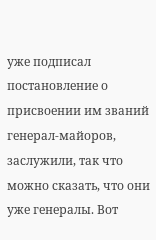уже подписал постановление о присвоении им званий генерал-майоров, заслужили, так что можно сказать, что они уже генералы. Вот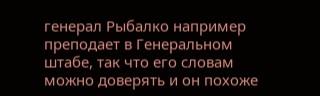генерал Рыбалко например преподает в Генеральном штабе, так что его словам можно доверять и он похоже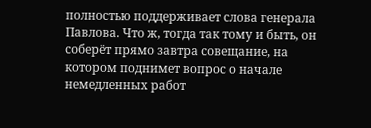полностью поддерживает слова генерала Павлова. Что ж, тогда так тому и быть, он соберёт прямо завтра совещание, на котором поднимет вопрос о начале немедленных работ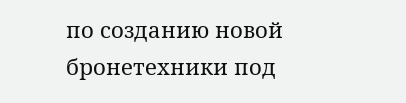по созданию новой бронетехники под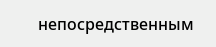непосредственным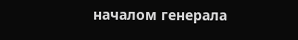началом генерала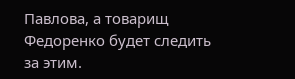Павлова, а товарищ Федоренко будет следить за этим.